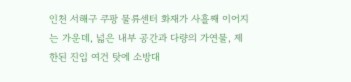인천 서해구 쿠팡 물류센터 화재가 사흘째 이어지는 가운데, 넓은 내부 공간과 다량의 가연물, 제한된 진입 여건 탓에 소방대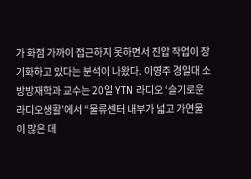가 화점 가까이 접근하지 못하면서 진압 작업이 장기화하고 있다는 분석이 나왔다. 이영주 경일대 소방방재학과 교수는 20일 YTN 라디오 ‘슬기로운 라디오생활’에서 “물류센터 내부가 넓고 가연물이 많은 데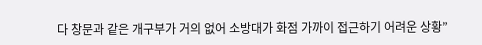다 창문과 같은 개구부가 거의 없어 소방대가 화점 가까이 접근하기 어려운 상황”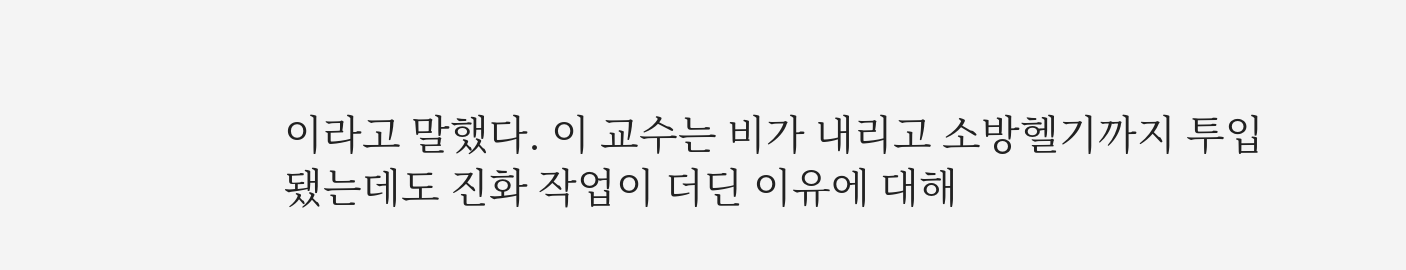이라고 말했다. 이 교수는 비가 내리고 소방헬기까지 투입됐는데도 진화 작업이 더딘 이유에 대해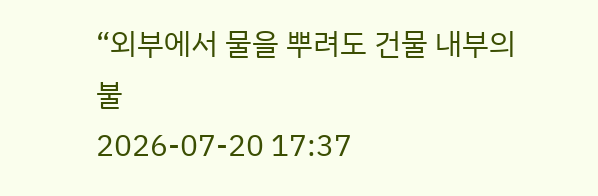“외부에서 물을 뿌려도 건물 내부의 불
2026-07-20 17:37